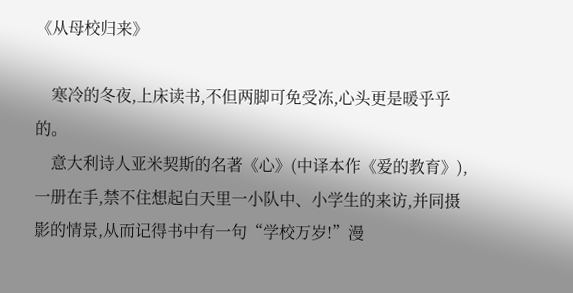《从母校归来》

    寒冷的冬夜,上床读书,不但两脚可免受冻,心头更是暖乎乎的。
    意大利诗人亚米契斯的名著《心》(中译本作《爱的教育》),一册在手,禁不住想起白天里一小队中、小学生的来访,并同摄影的情景,从而记得书中有一句“学校万岁!”漫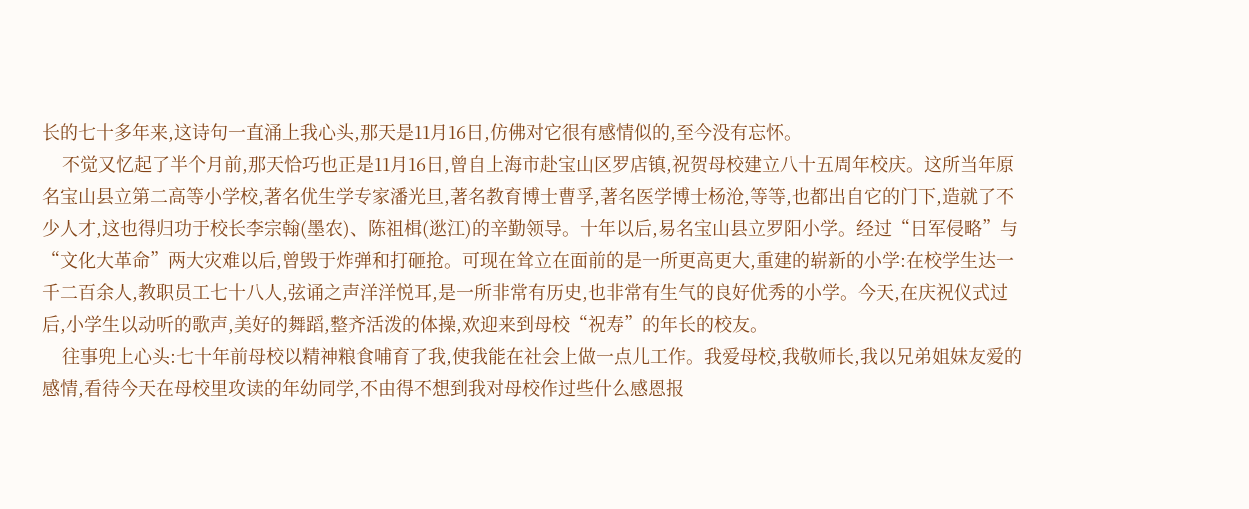长的七十多年来,这诗句一直涌上我心头,那天是11月16日,仿佛对它很有感情似的,至今没有忘怀。
    不觉又忆起了半个月前,那天恰巧也正是11月16日,曾自上海市赴宝山区罗店镇,祝贺母校建立八十五周年校庆。这所当年原名宝山县立第二高等小学校,著名优生学专家潘光旦,著名教育博士曹孚,著名医学博士杨沧,等等,也都出自它的门下,造就了不少人才,这也得归功于校长李宗翰(墨农)、陈祖楫(逖江)的辛勤领导。十年以后,易名宝山县立罗阳小学。经过“日军侵略”与“文化大革命”两大灾难以后,曾毁于炸弹和打砸抢。可现在耸立在面前的是一所更高更大,重建的崭新的小学:在校学生达一千二百余人,教职员工七十八人,弦诵之声洋洋悦耳,是一所非常有历史,也非常有生气的良好优秀的小学。今天,在庆祝仪式过后,小学生以动听的歌声,美好的舞蹈,整齐活泼的体操,欢迎来到母校“祝寿”的年长的校友。
    往事兜上心头:七十年前母校以精神粮食哺育了我,使我能在社会上做一点儿工作。我爱母校,我敬师长,我以兄弟姐妹友爱的感情,看待今天在母校里攻读的年幼同学,不由得不想到我对母校作过些什么感恩报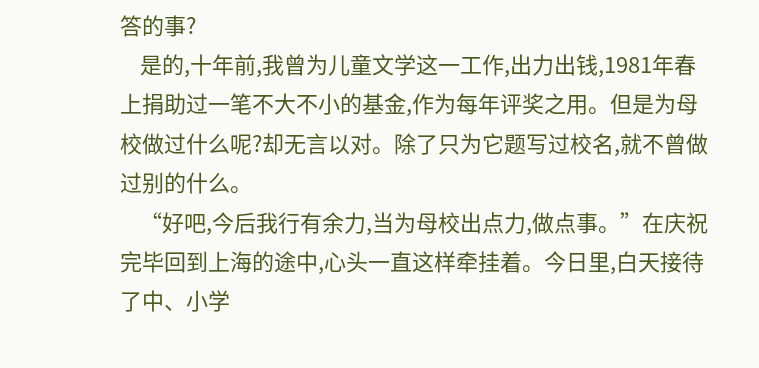答的事?
    是的,十年前,我曾为儿童文学这一工作,出力出钱,1981年春上捐助过一笔不大不小的基金,作为每年评奖之用。但是为母校做过什么呢?却无言以对。除了只为它题写过校名,就不曾做过别的什么。
    “好吧,今后我行有余力,当为母校出点力,做点事。”在庆祝完毕回到上海的途中,心头一直这样牵挂着。今日里,白天接待了中、小学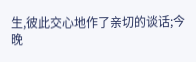生,彼此交心地作了亲切的谈话;今晚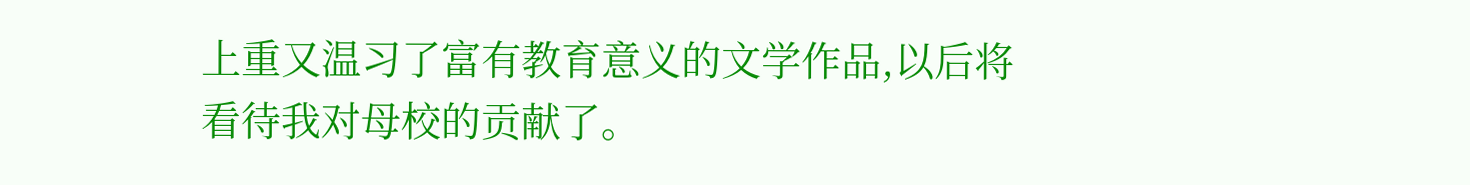上重又温习了富有教育意义的文学作品,以后将看待我对母校的贡献了。